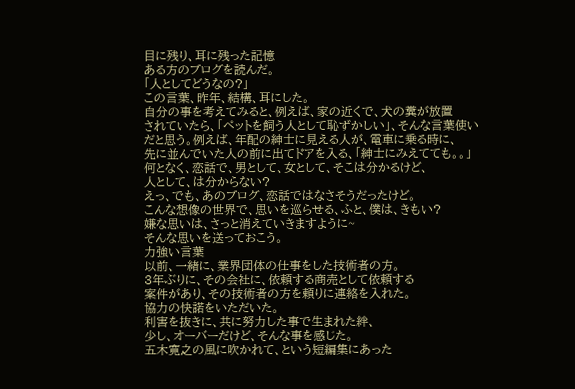目に残り、耳に残った記憶
ある方のブログを読んだ。
「人としてどうなの?」
この言葉、昨年、結構、耳にした。
自分の事を考えてみると、例えば、家の近くで、犬の糞が放置
されていたら、「ペットを飼う人として恥ずかしい」、そんな言葉使い
だと思う。例えば、年配の紳士に見える人が、電車に乗る時に、
先に並んでいた人の前に出てドアを入る、「紳士にみえてても。。」
何となく、恋話で、男として、女として、そこは分かるけど、
人として、は分からない?
えっ、でも、あのブログ、恋話ではなさそうだったけど。
こんな想像の世界で、思いを巡らせる、ふと、僕は、きもい?
嫌な思いは、さっと消えていきますように~
そんな思いを送っておこう。
力強い言葉
以前、一緒に、業界団体の仕事をした技術者の方。
3年ぶりに、その会社に、依頼する商売として依頼する
案件があり、その技術者の方を頼りに連絡を入れた。
協力の快諾をいただいた。
利害を抜きに、共に努力した事で生まれた絆、
少し、オーバーだけど、そんな事を感じた。
五木寛之の風に吹かれて、という短編集にあった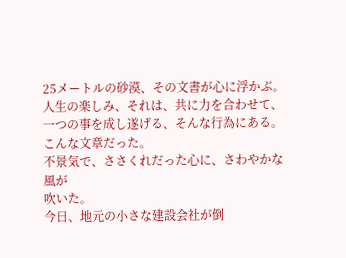25メートルの砂漠、その文書が心に浮かぶ。
人生の楽しみ、それは、共に力を合わせて、
一つの事を成し遂げる、そんな行為にある。
こんな文章だった。
不景気で、ささくれだった心に、さわやかな風が
吹いた。
今日、地元の小さな建設会社が倒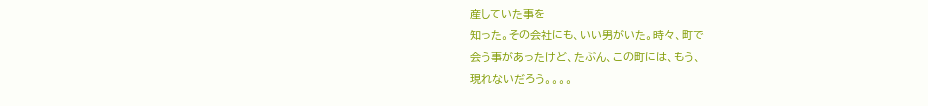産していた事を
知った。その会社にも、いい男がいた。時々、町で
会う事があったけど、たぶん、この町には、もう、
現れないだろう。。。。